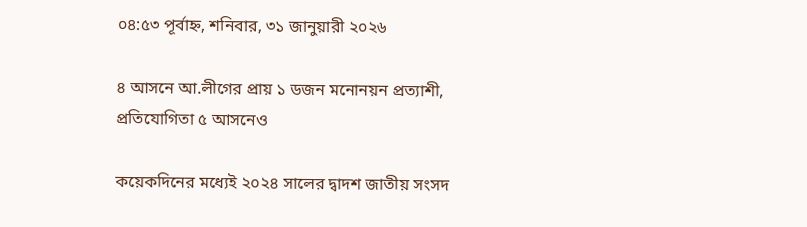০৪:৫৩ পূর্বাহ্ন, শনিবার, ৩১ জানুয়ারী ২০২৬

৪ আসনে আ.লীগের প্রায় ১ ডজন মনোনয়ন প্রত্যাশী, প্রতিযোগিতা ৫ আসনেও

কয়েকদিনের মধ্যেই ২০২৪ সালের দ্বাদশ জাতীয় সংসদ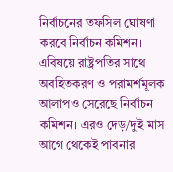নির্বাচনের তফসিল ঘোষণা করবে নির্বাচন কমিশন। এবিষয়ে রাষ্ট্রপতির সাথে অবহিতকরণ ও পরামর্শমূলক আলাপও সেরেছে নির্বাচন কমিশন। এরও দেড়/দুই মাস আগে থেকেই পাবনার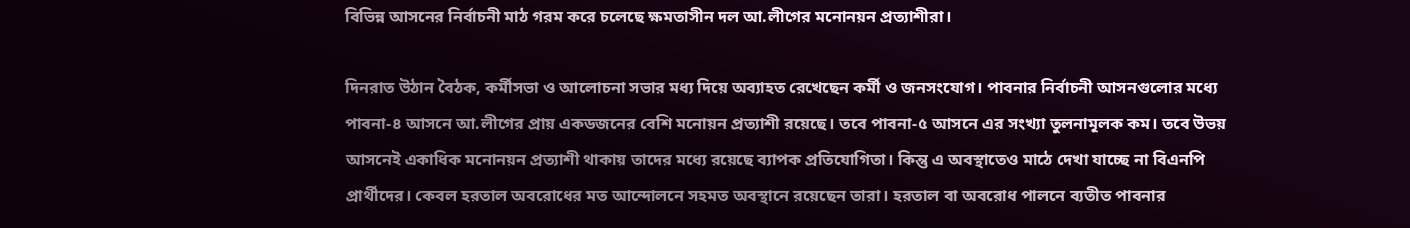বিভিন্ন আসনের নির্বাচনী মাঠ গরম করে চলেছে ক্ষমতাসীন দল আ.লীগের মনোনয়ন প্রত্যাশীরা।

দিনরাত উঠান বৈঠক, কর্মীসভা ও আলোচনা সভার মধ্য দিয়ে অব্যাহত রেখেছেন কর্মী ও জনসংযোগ। পাবনার নির্বাচনী আসনগুলোর মধ্যে পাবনা-৪ আসনে আ.লীগের প্রায় একডজনের বেশি মনোয়ন প্রত্যাশী রয়েছে। তবে পাবনা-৫ আসনে এর সংখ্যা তুলনামূলক কম। তবে উভয় আসনেই একাধিক মনোনয়ন প্রত্যাশী থাকায় তাদের মধ্যে রয়েছে ব্যাপক প্রতিযোগিতা। কিন্তু এ অবস্থাতেও মাঠে দেখা যাচ্ছে না বিএনপি প্রার্থীদের। কেবল হরতাল অবরোধের মত আন্দোলনে সহমত অবস্থানে রয়েছেন তারা। হরতাল বা অবরোধ পালনে ব্যতীত পাবনার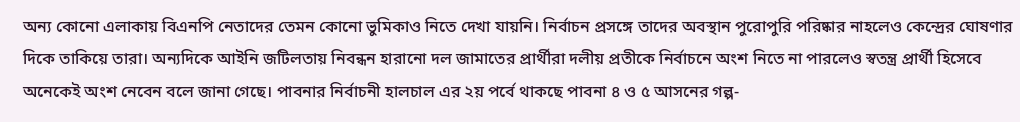অন্য কোনো এলাকায় বিএনপি নেতাদের তেমন কোনো ভুমিকাও নিতে দেখা যায়নি। নির্বাচন প্রসঙ্গে তাদের অবস্থান পুরোপুরি পরিষ্কার নাহলেও কেন্দ্রের ঘোষণার দিকে তাকিয়ে তারা। অন্যদিকে আইনি জটিলতায় নিবন্ধন হারানো দল জামাতের প্রার্থীরা দলীয় প্রতীকে নির্বাচনে অংশ নিতে না পারলেও স্বতন্ত্র প্রার্থী হিসেবে অনেকেই অংশ নেবেন বলে জানা গেছে। পাবনার নির্বাচনী হালচাল এর ২য় পর্বে থাকছে পাবনা ৪ ও ৫ আসনের গল্প-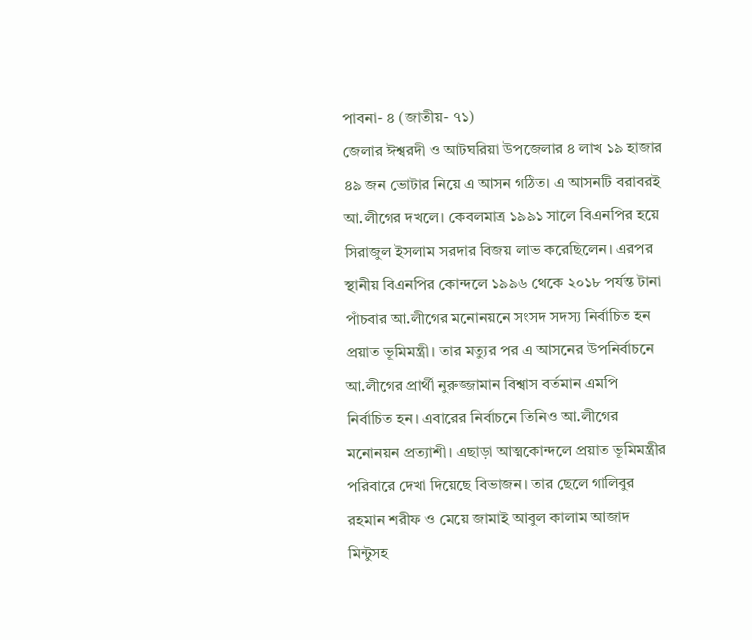পাবনা- ৪ (জাতীয়- ৭১)
জেলার ঈশ্বরদী ও আটঘরিয়া উপজেলার ৪ লাখ ১৯ হাজার ৪৯ জন ভোটার নিয়ে এ আসন গঠিত। এ আসনটি বরাবরই আ.লীগের দখলে। কেবলমাত্র ১৯৯১ সালে বিএনপির হয়ে সিরাজুল ইসলাম সরদার বিজয় লাভ করেছিলেন। এরপর স্থানীয় বিএনপির কোন্দলে ১৯৯৬ থেকে ২০১৮ পর্যন্ত টানা পাঁচবার আ.লীগের মনোনয়নে সংসদ সদস্য নির্বাচিত হন প্রয়াত ভূমিমন্ত্রী। তার মত্যুর পর এ আসনের উপনির্বাচনে আ.লীগের প্রার্থী নুরুজ্জামান বিশ্বাস বর্তমান এমপি নির্বাচিত হন। এবারের নির্বাচনে তিনিও আ.লীগের মনোনয়ন প্রত্যাশী। এছাড়া আত্মকোন্দলে প্রয়াত ভূমিমন্ত্রীর পরিবারে দেখা দিয়েছে বিভাজন। তার ছেলে গালিবুর রহমান শরীফ ও মেয়ে জামাই আবুল কালাম আজাদ মিন্টুসহ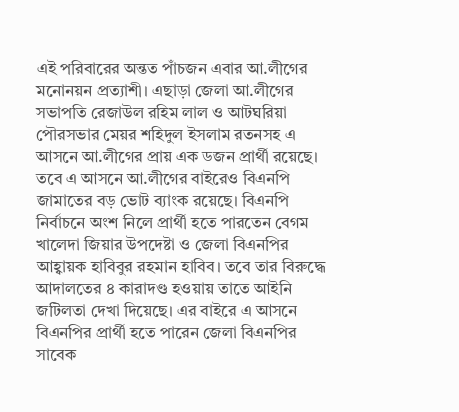এই পরিবারের অন্তত পাঁচজন এবার আ.লীগের মনোনয়ন প্রত্যাশী। এছাড়া জেলা আ.লীগের সভাপতি রেজাউল রহিম লাল ও আটঘরিয়া পৌরসভার মেয়র শহিদুল ইসলাম রতনসহ এ আসনে আ.লীগের প্রায় এক ডজন প্রার্থী রয়েছে। তবে এ আসনে আ.লীগের বাইরেও বিএনপি জামাতের বড় ভোট ব্যাংক রয়েছে। বিএনপি নির্বাচনে অংশ নিলে প্রার্থী হতে পারতেন বেগম খালেদা জিয়ার উপদেষ্টা ও জেলা বিএনপির আহ্বায়ক হাবিবুর রহমান হাবিব। তবে তার বিরুদ্ধে আদালতের ৪ কারাদণ্ড হওয়ায় তাতে আইনি জটিলতা দেখা দিয়েছে। এর বাইরে এ আসনে বিএনপির প্রার্থী হতে পারেন জেলা বিএনপির সাবেক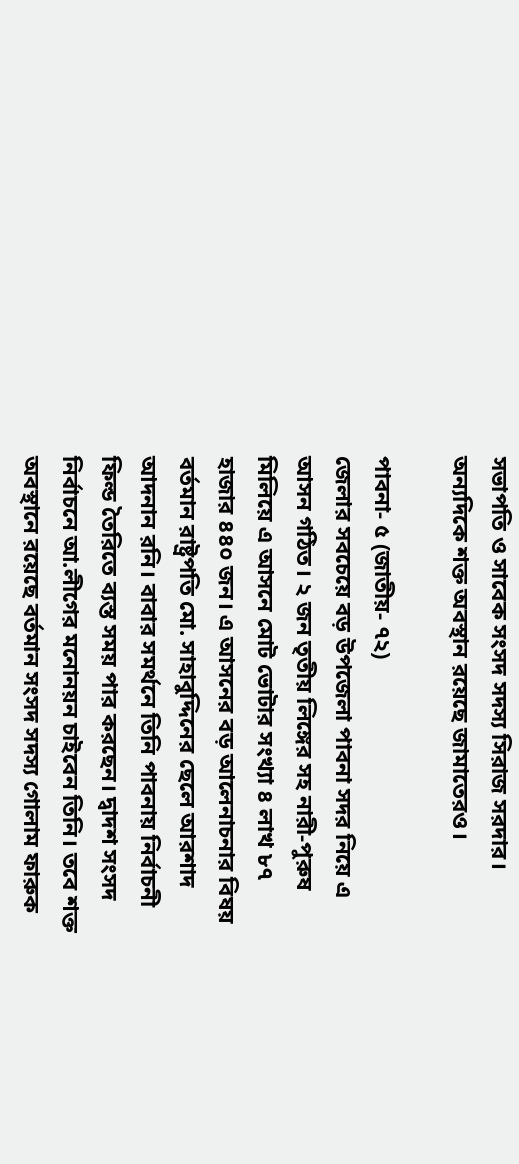সভাপতি ও সাবেক সংসদ সদস্য সিরাজ সরদার। অন্যদিকে শক্ত অবস্থান রয়েছে জামাতেরও।

পাবনা- ৫ (জাতীয়- ৭২)
জেলার সবচেয়ে বড় উপজেলা পাবনা সদর নিয়ে এ আসন গঠিত। ২ জন তৃতীয় লিঙ্গের সহ নারী-পুরুষ মিলিয়ে এ আসনে মোট ভোটার সংখ্যা ৪ লাখ ৮৭ হাজার ৪৪০ জন। এ আসনের বড় আলেনাচনার বিষয় বর্তমান রাষ্ট্রপতি মো. সাহাবুদ্দিনের ছেলে আরশাদ আদনান রনি। বাবার সমর্থনে তিনি পাবনায় নির্বাচনী ফিল্ড তৈরিতে ব্যস্ত সময় পার করছেন। দ্বাদশ সংসদ নির্বাচনে আ.লীগের মনোনয়ন চাইবেন তিনি। তবে শক্ত অবস্থানে রয়েছে বর্তমান সংসদ সদস্য গোলাম ফারুক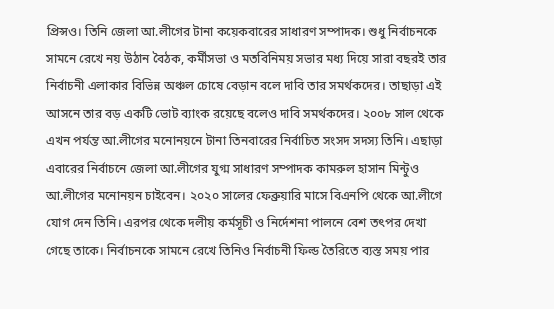প্রিন্সও। তিনি জেলা আ.লীগের টানা কয়েকবারের সাধারণ সম্পাদক। শুধু নির্বাচনকে সামনে রেখে নয় উঠান বৈঠক, কর্মীসভা ও মতবিনিময় সভার মধ্য দিয়ে সারা বছরই তার নির্বাচনী এলাকার বিভিন্ন অঞ্চল চোষে বেড়ান বলে দাবি তার সমর্থকদের। তাছাড়া এই আসনে তার বড় একটি ভোট ব্যাংক রয়েছে বলেও দাবি সমর্থকদের। ২০০৮ সাল থেকে এখন পর্যন্ত আ.লীগের মনোনয়নে টানা তিনবারের নির্বাচিত সংসদ সদস্য তিনি। এছাড়া এবারের নির্বাচনে জেলা আ.লীগের যুগ্ম সাধারণ সম্পাদক কামরুল হাসান মিন্টুও আ.লীগের মনোনয়ন চাইবেন। ২০২০ সালের ফেব্রুয়ারি মাসে বিএনপি থেকে আ.লীগে যোগ দেন তিনি। এরপর থেকে দলীয় কর্মসূচী ও নির্দেশনা পালনে বেশ তৎপর দেখা গেছে তাকে। নির্বাচনকে সামনে রেখে তিনিও নির্বাচনী ফিল্ড তৈরিতে ব্যস্ত সময় পার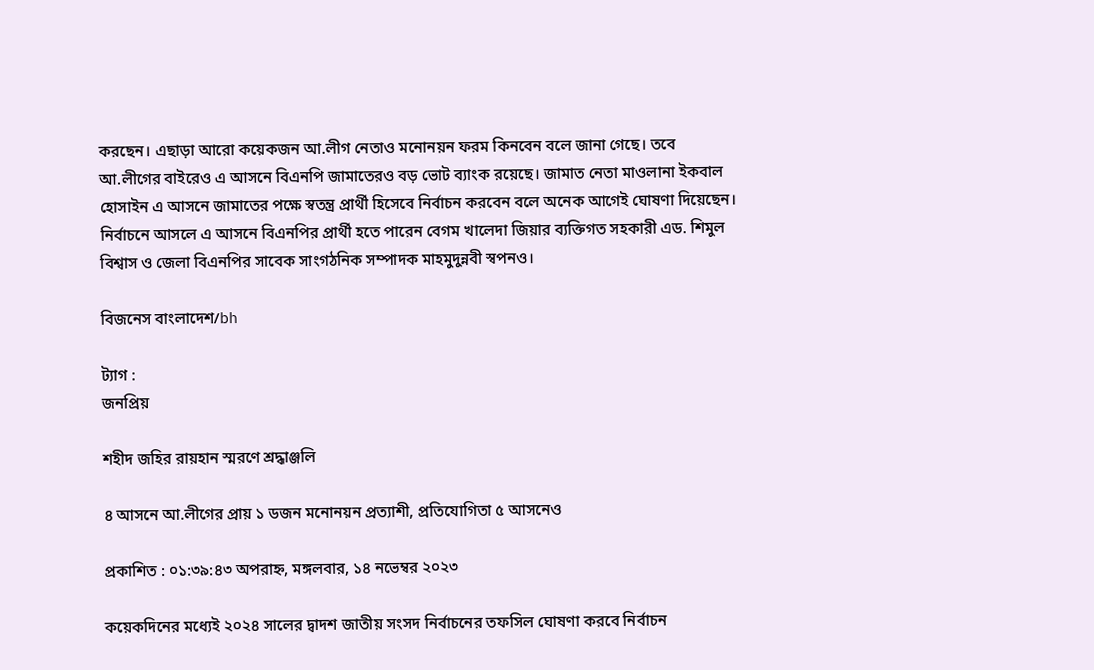করছেন। এছাড়া আরো কয়েকজন আ.লীগ নেতাও মনোনয়ন ফরম কিনবেন বলে জানা গেছে। তবে আ.লীগের বাইরেও এ আসনে বিএনপি জামাতেরও বড় ভোট ব্যাংক রয়েছে। জামাত নেতা মাওলানা ইকবাল হোসাইন এ আসনে জামাতের পক্ষে স্বতন্ত্র প্রার্থী হিসেবে নির্বাচন করবেন বলে অনেক আগেই ঘোষণা দিয়েছেন। নির্বাচনে আসলে এ আসনে বিএনপির প্রার্থী হতে পারেন বেগম খালেদা জিয়ার ব্যক্তিগত সহকারী এড. শিমুল বিশ্বাস ও জেলা বিএনপির সাবেক সাংগঠনিক সম্পাদক মাহমুদুন্নবী স্বপনও।

বিজনেস বাংলাদেশ/bh

ট্যাগ :
জনপ্রিয়

শহীদ জহির রায়হান স্মরণে শ্রদ্ধাঞ্জলি

৪ আসনে আ.লীগের প্রায় ১ ডজন মনোনয়ন প্রত্যাশী, প্রতিযোগিতা ৫ আসনেও

প্রকাশিত : ০১:৩৯:৪৩ অপরাহ্ন, মঙ্গলবার, ১৪ নভেম্বর ২০২৩

কয়েকদিনের মধ্যেই ২০২৪ সালের দ্বাদশ জাতীয় সংসদ নির্বাচনের তফসিল ঘোষণা করবে নির্বাচন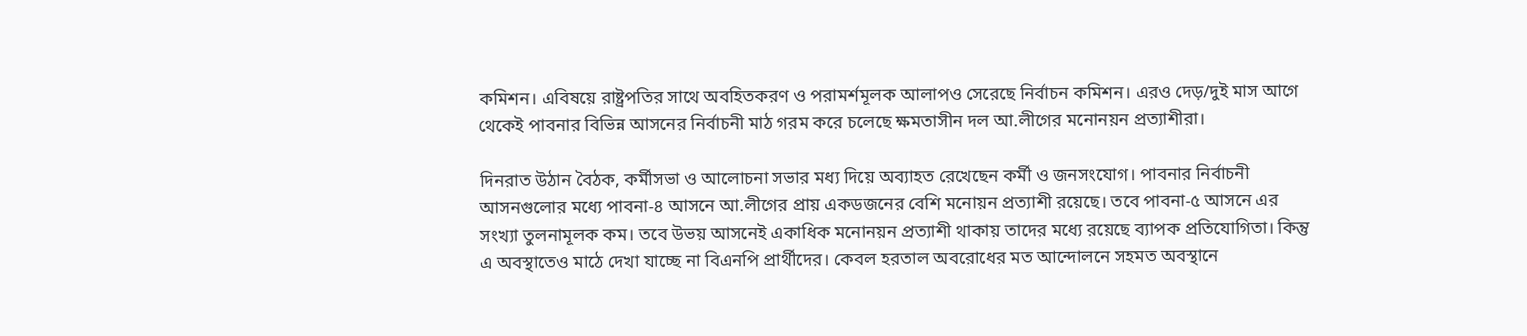কমিশন। এবিষয়ে রাষ্ট্রপতির সাথে অবহিতকরণ ও পরামর্শমূলক আলাপও সেরেছে নির্বাচন কমিশন। এরও দেড়/দুই মাস আগে থেকেই পাবনার বিভিন্ন আসনের নির্বাচনী মাঠ গরম করে চলেছে ক্ষমতাসীন দল আ.লীগের মনোনয়ন প্রত্যাশীরা।

দিনরাত উঠান বৈঠক, কর্মীসভা ও আলোচনা সভার মধ্য দিয়ে অব্যাহত রেখেছেন কর্মী ও জনসংযোগ। পাবনার নির্বাচনী আসনগুলোর মধ্যে পাবনা-৪ আসনে আ.লীগের প্রায় একডজনের বেশি মনোয়ন প্রত্যাশী রয়েছে। তবে পাবনা-৫ আসনে এর সংখ্যা তুলনামূলক কম। তবে উভয় আসনেই একাধিক মনোনয়ন প্রত্যাশী থাকায় তাদের মধ্যে রয়েছে ব্যাপক প্রতিযোগিতা। কিন্তু এ অবস্থাতেও মাঠে দেখা যাচ্ছে না বিএনপি প্রার্থীদের। কেবল হরতাল অবরোধের মত আন্দোলনে সহমত অবস্থানে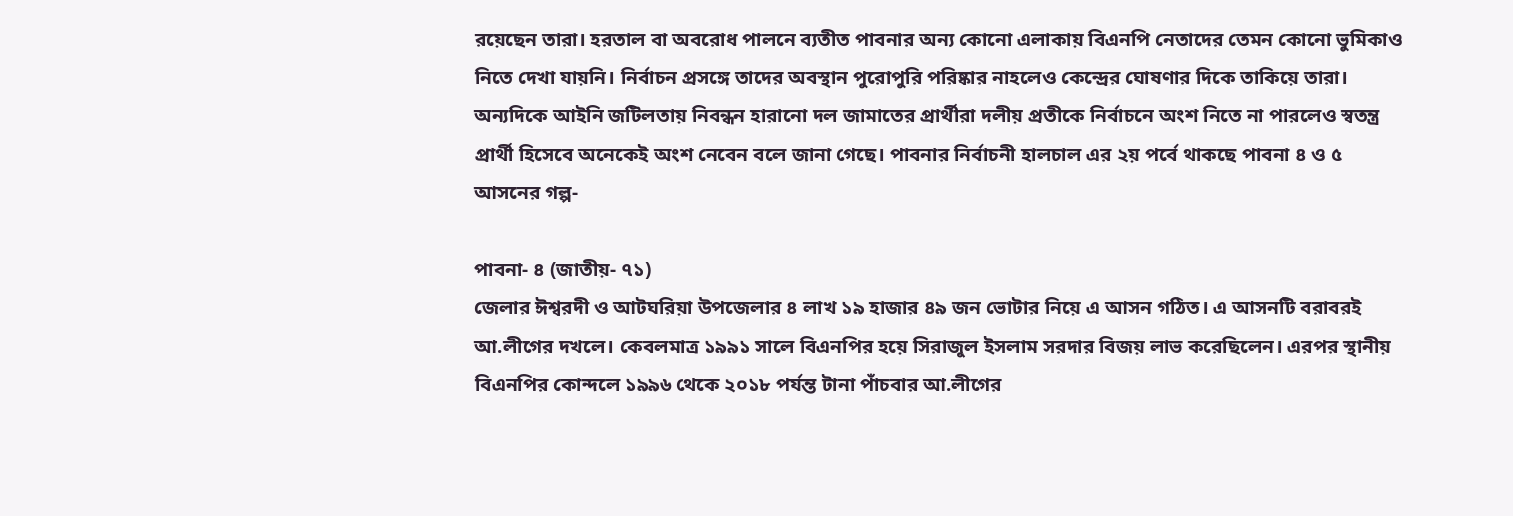রয়েছেন তারা। হরতাল বা অবরোধ পালনে ব্যতীত পাবনার অন্য কোনো এলাকায় বিএনপি নেতাদের তেমন কোনো ভুমিকাও নিতে দেখা যায়নি। নির্বাচন প্রসঙ্গে তাদের অবস্থান পুরোপুরি পরিষ্কার নাহলেও কেন্দ্রের ঘোষণার দিকে তাকিয়ে তারা। অন্যদিকে আইনি জটিলতায় নিবন্ধন হারানো দল জামাতের প্রার্থীরা দলীয় প্রতীকে নির্বাচনে অংশ নিতে না পারলেও স্বতন্ত্র প্রার্থী হিসেবে অনেকেই অংশ নেবেন বলে জানা গেছে। পাবনার নির্বাচনী হালচাল এর ২য় পর্বে থাকছে পাবনা ৪ ও ৫ আসনের গল্প-

পাবনা- ৪ (জাতীয়- ৭১)
জেলার ঈশ্বরদী ও আটঘরিয়া উপজেলার ৪ লাখ ১৯ হাজার ৪৯ জন ভোটার নিয়ে এ আসন গঠিত। এ আসনটি বরাবরই আ.লীগের দখলে। কেবলমাত্র ১৯৯১ সালে বিএনপির হয়ে সিরাজুল ইসলাম সরদার বিজয় লাভ করেছিলেন। এরপর স্থানীয় বিএনপির কোন্দলে ১৯৯৬ থেকে ২০১৮ পর্যন্ত টানা পাঁচবার আ.লীগের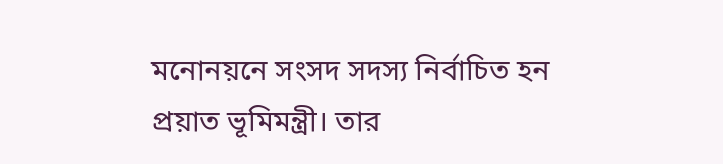মনোনয়নে সংসদ সদস্য নির্বাচিত হন প্রয়াত ভূমিমন্ত্রী। তার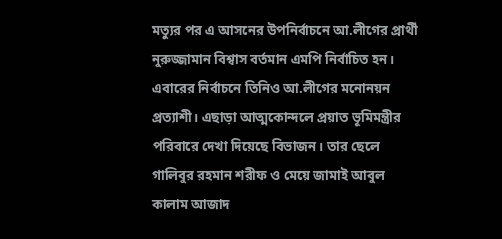মত্যুর পর এ আসনের উপনির্বাচনে আ.লীগের প্রার্থী নুরুজ্জামান বিশ্বাস বর্তমান এমপি নির্বাচিত হন। এবারের নির্বাচনে তিনিও আ.লীগের মনোনয়ন প্রত্যাশী। এছাড়া আত্মকোন্দলে প্রয়াত ভূমিমন্ত্রীর পরিবারে দেখা দিয়েছে বিভাজন। তার ছেলে গালিবুর রহমান শরীফ ও মেয়ে জামাই আবুল কালাম আজাদ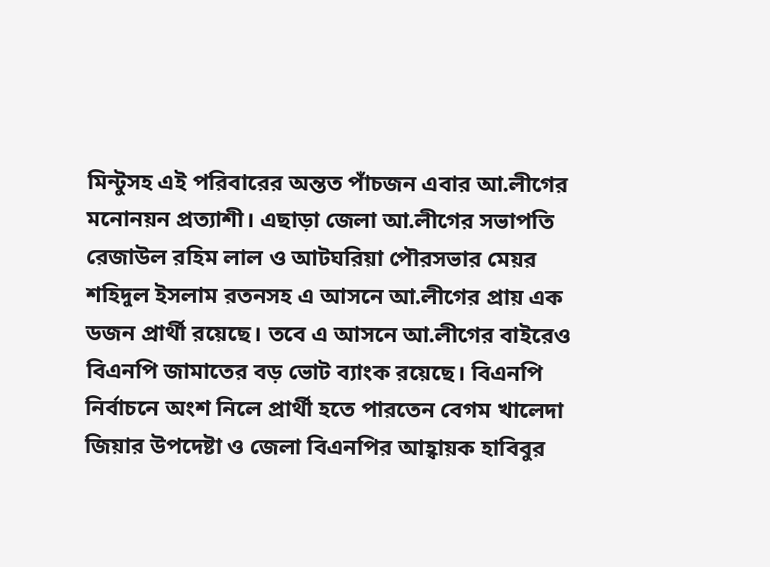মিন্টুসহ এই পরিবারের অন্তত পাঁচজন এবার আ.লীগের মনোনয়ন প্রত্যাশী। এছাড়া জেলা আ.লীগের সভাপতি রেজাউল রহিম লাল ও আটঘরিয়া পৌরসভার মেয়র শহিদুল ইসলাম রতনসহ এ আসনে আ.লীগের প্রায় এক ডজন প্রার্থী রয়েছে। তবে এ আসনে আ.লীগের বাইরেও বিএনপি জামাতের বড় ভোট ব্যাংক রয়েছে। বিএনপি নির্বাচনে অংশ নিলে প্রার্থী হতে পারতেন বেগম খালেদা জিয়ার উপদেষ্টা ও জেলা বিএনপির আহ্বায়ক হাবিবুর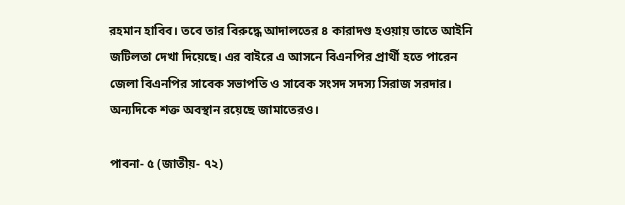রহমান হাবিব। তবে তার বিরুদ্ধে আদালতের ৪ কারাদণ্ড হওয়ায় তাতে আইনি জটিলতা দেখা দিয়েছে। এর বাইরে এ আসনে বিএনপির প্রার্থী হতে পারেন জেলা বিএনপির সাবেক সভাপতি ও সাবেক সংসদ সদস্য সিরাজ সরদার। অন্যদিকে শক্ত অবস্থান রয়েছে জামাতেরও।

পাবনা- ৫ (জাতীয়- ৭২)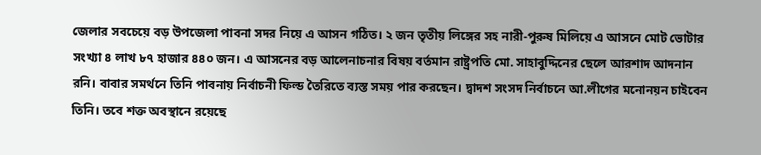জেলার সবচেয়ে বড় উপজেলা পাবনা সদর নিয়ে এ আসন গঠিত। ২ জন তৃতীয় লিঙ্গের সহ নারী-পুরুষ মিলিয়ে এ আসনে মোট ভোটার সংখ্যা ৪ লাখ ৮৭ হাজার ৪৪০ জন। এ আসনের বড় আলেনাচনার বিষয় বর্তমান রাষ্ট্রপতি মো. সাহাবুদ্দিনের ছেলে আরশাদ আদনান রনি। বাবার সমর্থনে তিনি পাবনায় নির্বাচনী ফিল্ড তৈরিতে ব্যস্ত সময় পার করছেন। দ্বাদশ সংসদ নির্বাচনে আ.লীগের মনোনয়ন চাইবেন তিনি। তবে শক্ত অবস্থানে রয়েছে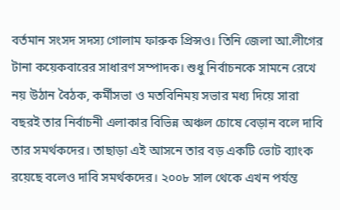বর্তমান সংসদ সদস্য গোলাম ফারুক প্রিন্সও। তিনি জেলা আ.লীগের টানা কয়েকবারের সাধারণ সম্পাদক। শুধু নির্বাচনকে সামনে রেখে নয় উঠান বৈঠক, কর্মীসভা ও মতবিনিময় সভার মধ্য দিয়ে সারা বছরই তার নির্বাচনী এলাকার বিভিন্ন অঞ্চল চোষে বেড়ান বলে দাবি তার সমর্থকদের। তাছাড়া এই আসনে তার বড় একটি ভোট ব্যাংক রয়েছে বলেও দাবি সমর্থকদের। ২০০৮ সাল থেকে এখন পর্যন্ত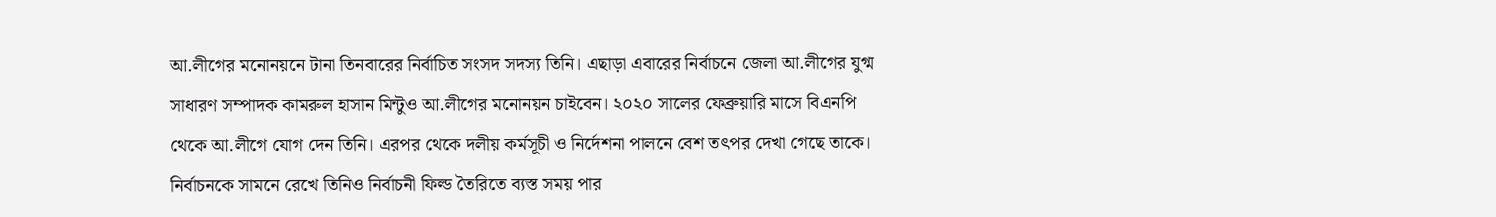আ.লীগের মনোনয়নে টানা তিনবারের নির্বাচিত সংসদ সদস্য তিনি। এছাড়া এবারের নির্বাচনে জেলা আ.লীগের যুগ্ম সাধারণ সম্পাদক কামরুল হাসান মিন্টুও আ.লীগের মনোনয়ন চাইবেন। ২০২০ সালের ফেব্রুয়ারি মাসে বিএনপি থেকে আ.লীগে যোগ দেন তিনি। এরপর থেকে দলীয় কর্মসূচী ও নির্দেশনা পালনে বেশ তৎপর দেখা গেছে তাকে। নির্বাচনকে সামনে রেখে তিনিও নির্বাচনী ফিল্ড তৈরিতে ব্যস্ত সময় পার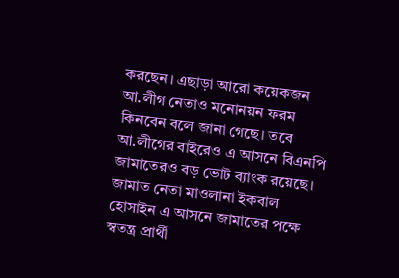করছেন। এছাড়া আরো কয়েকজন আ.লীগ নেতাও মনোনয়ন ফরম কিনবেন বলে জানা গেছে। তবে আ.লীগের বাইরেও এ আসনে বিএনপি জামাতেরও বড় ভোট ব্যাংক রয়েছে। জামাত নেতা মাওলানা ইকবাল হোসাইন এ আসনে জামাতের পক্ষে স্বতন্ত্র প্রার্থী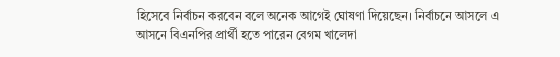হিসেবে নির্বাচন করবেন বলে অনেক আগেই ঘোষণা দিয়েছেন। নির্বাচনে আসলে এ আসনে বিএনপির প্রার্থী হতে পারেন বেগম খালেদা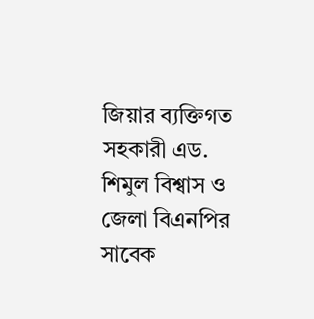জিয়ার ব্যক্তিগত সহকারী এড. শিমুল বিশ্বাস ও জেলা বিএনপির সাবেক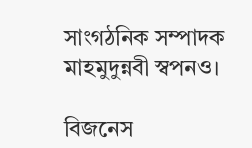সাংগঠনিক সম্পাদক মাহমুদুন্নবী স্বপনও।

বিজনেস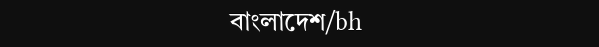বাংলাদেশ/bh